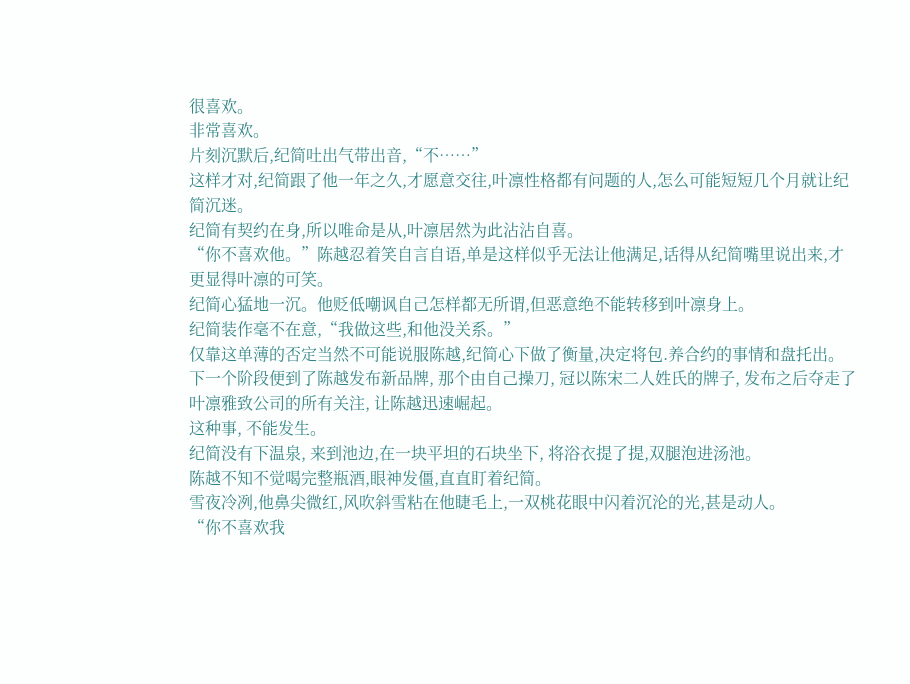很喜欢。
非常喜欢。
片刻沉默后,纪简吐出气带出音,“不……”
这样才对,纪简跟了他一年之久,才愿意交往,叶凛性格都有问题的人,怎么可能短短几个月就让纪简沉迷。
纪简有契约在身,所以唯命是从,叶凛居然为此沾沾自喜。
“你不喜欢他。”陈越忍着笑自言自语,单是这样似乎无法让他满足,话得从纪简嘴里说出来,才更显得叶凛的可笑。
纪简心猛地一沉。他贬低嘲讽自己怎样都无所谓,但恶意绝不能转移到叶凛身上。
纪简装作毫不在意,“我做这些,和他没关系。”
仅靠这单薄的否定当然不可能说服陈越,纪简心下做了衡量,决定将包.养合约的事情和盘托出。
下一个阶段便到了陈越发布新品牌, 那个由自己操刀, 冠以陈宋二人姓氏的牌子, 发布之后夺走了叶凛雅致公司的所有关注, 让陈越迅速崛起。
这种事, 不能发生。
纪简没有下温泉, 来到池边,在一块平坦的石块坐下, 将浴衣提了提,双腿泡进汤池。
陈越不知不觉喝完整瓶酒,眼神发僵,直直盯着纪简。
雪夜冷冽,他鼻尖微红,风吹斜雪粘在他睫毛上,一双桃花眼中闪着沉沦的光,甚是动人。
“你不喜欢我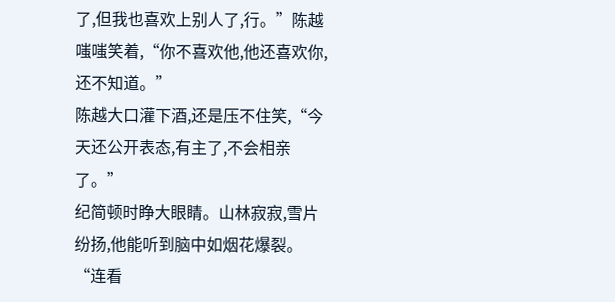了,但我也喜欢上别人了,行。”陈越嗤嗤笑着,“你不喜欢他,他还喜欢你,还不知道。”
陈越大口灌下酒,还是压不住笑,“今天还公开表态,有主了,不会相亲了。”
纪简顿时睁大眼睛。山林寂寂,雪片纷扬,他能听到脑中如烟花爆裂。
“连看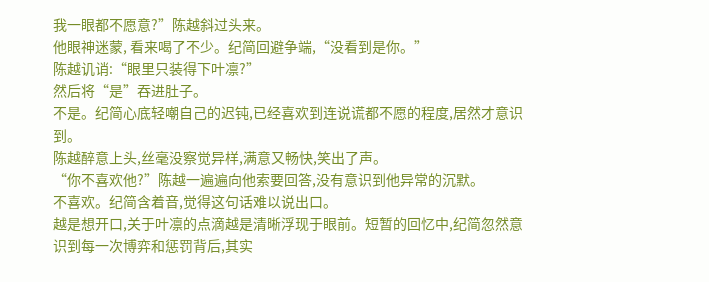我一眼都不愿意?”陈越斜过头来。
他眼神迷蒙, 看来喝了不少。纪简回避争端,“没看到是你。”
陈越讥诮:“眼里只装得下叶凛?”
然后将“是”吞进肚子。
不是。纪简心底轻嘲自己的迟钝,已经喜欢到连说谎都不愿的程度,居然才意识到。
陈越醉意上头,丝毫没察觉异样,满意又畅快,笑出了声。
“你不喜欢他?”陈越一遍遍向他索要回答,没有意识到他异常的沉默。
不喜欢。纪简含着音,觉得这句话难以说出口。
越是想开口,关于叶凛的点滴越是清晰浮现于眼前。短暂的回忆中,纪简忽然意识到每一次博弈和惩罚背后,其实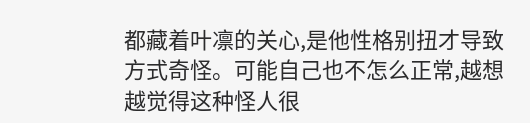都藏着叶凛的关心,是他性格别扭才导致方式奇怪。可能自己也不怎么正常,越想越觉得这种怪人很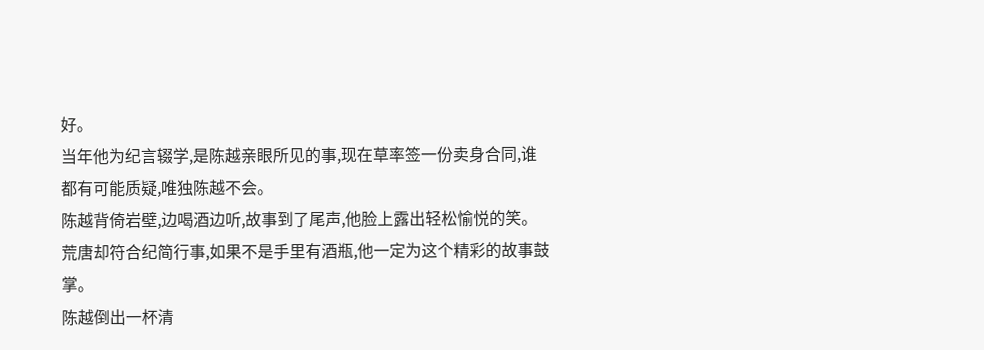好。
当年他为纪言辍学,是陈越亲眼所见的事,现在草率签一份卖身合同,谁都有可能质疑,唯独陈越不会。
陈越背倚岩壁,边喝酒边听,故事到了尾声,他脸上露出轻松愉悦的笑。
荒唐却符合纪简行事,如果不是手里有酒瓶,他一定为这个精彩的故事鼓掌。
陈越倒出一杯清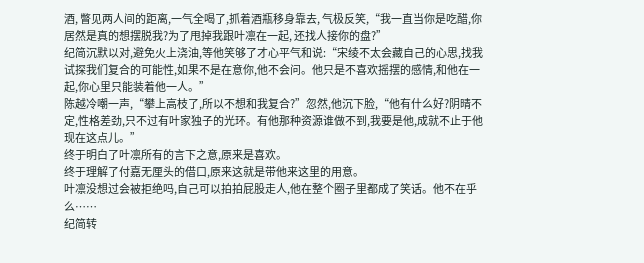酒, 瞥见两人间的距离,一气全喝了,抓着酒瓶移身靠去, 气极反笑,“我一直当你是吃醋,你居然是真的想摆脱我?为了甩掉我跟叶凛在一起, 还找人接你的盘?”
纪简沉默以对,避免火上浇油,等他笑够了才心平气和说:“宋绫不太会藏自己的心思,找我试探我们复合的可能性,如果不是在意你,他不会问。他只是不喜欢摇摆的感情,和他在一起,你心里只能装着他一人。”
陈越冷嘲一声,“攀上高枝了,所以不想和我复合?”忽然,他沉下脸,“他有什么好?阴晴不定,性格差劲,只不过有叶家独子的光环。有他那种资源谁做不到,我要是他,成就不止于他现在这点儿。”
终于明白了叶凛所有的言下之意,原来是喜欢。
终于理解了付嘉无厘头的借口,原来这就是带他来这里的用意。
叶凛没想过会被拒绝吗,自己可以拍拍屁股走人,他在整个圈子里都成了笑话。他不在乎么……
纪简转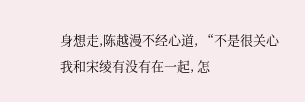身想走,陈越漫不经心道, “不是很关心我和宋绫有没有在一起, 怎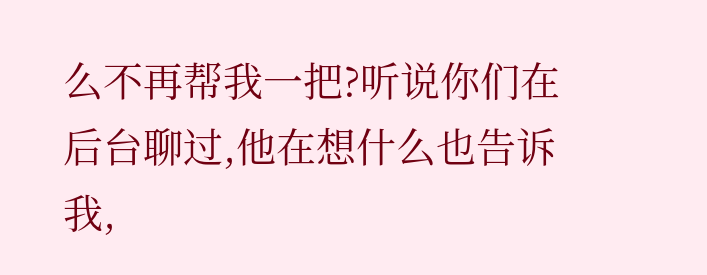么不再帮我一把?听说你们在后台聊过,他在想什么也告诉我,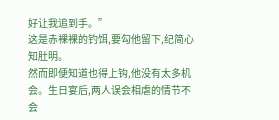好让我追到手。”
这是赤裸裸的钓饵,要勾他留下,纪简心知肚明。
然而即便知道也得上钩,他没有太多机会。生日宴后,两人误会相虐的情节不会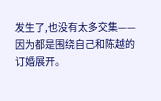发生了,也没有太多交集——因为都是围绕自己和陈越的订婚展开。